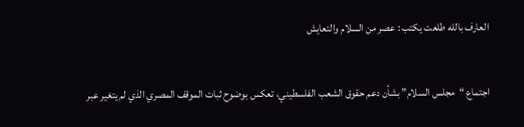العارف بالله طلعت يكتب : عصر من السلام والتعايش

اجتماع “مجلس السلام” بشأن دعم حقوق الشعب الفلسطيني، تعكس بوضوح ثبات الموقف المصري الذي لم يتغير عبر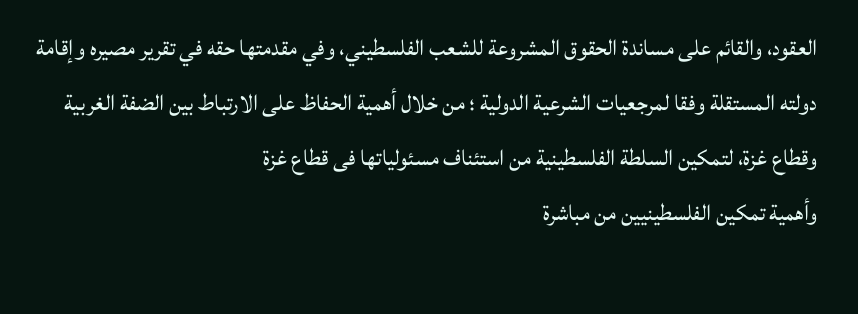العقود، والقائم على مساندة الحقوق المشروعة للشعب الفلسطيني، وفي مقدمتها حقه في تقرير مصيره وإقامة دولته المستقلة وفقا لمرجعيات الشرعية الدولية ؛ من خلال أهمية الحفاظ على الارتباط بين الضفة الغربية وقطاع غزة، لتمكين السلطة الفلسطينية من استئناف مسئولياتها فى قطاع غزة
وأهمية تمكين الفلسطينيين من مباشرة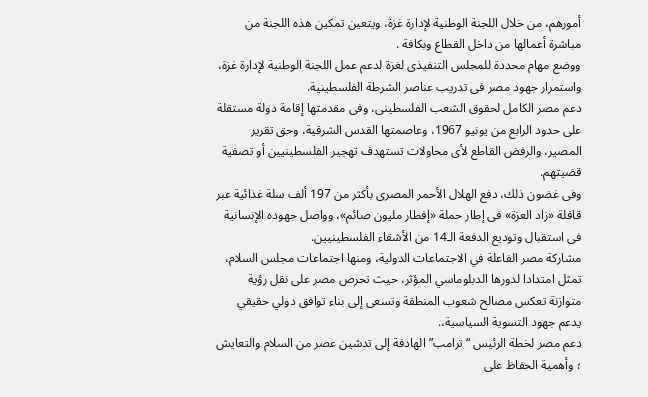أمورهم، من خلال اللجنة الوطنية لإدارة غزة، ويتعين تمكين هذه اللجنة من مباشرة أعمالها من داخل القطاع وبكافة .
ووضع مهام محددة للمجلس التنفيذى لغزة لدعم عمل اللجنة الوطنية لإدارة غزة، واستمرار جهود مصر فى تدريب عناصر الشرطة الفلسطينية.
دعم مصر الكامل لحقوق الشعب الفلسطينى، وفى مقدمتها إقامة دولة مستقلة على حدود الرابع من يونيو 1967، وعاصمتها القدس الشرقية، وحق تقرير المصير، والرفض القاطع لأى محاولات تستهدف تهجير الفلسطينيين أو تصفية قضيتهم.
وفى غضون ذلك، دفع الهلال الأحمر المصرى بأكثر من 197 ألف سلة غذائية عبر قافلة «زاد العزة» فى إطار حملة «إفطار مليون صائم»، وواصل جهوده الإنسانية فى استقبال وتوديع الدفعة الـ14 من الأشقاء الفلسطينيين.
مشاركة مصر الفاعلة في الاجتماعات الدولية، ومنها اجتماعات مجلس السلام، تمثل امتدادا لدورها الدبلوماسي المؤثر، حيث تحرص مصر على نقل رؤية متوازنة تعكس مصالح شعوب المنطقة وتسعى إلى بناء توافق دولي حقيقي يدعم جهود التسوية السياسية،.
دعم مصر لخطة الرئيس “ترامب” الهادفة إلى تدشين عصر من السلام والتعايش ؛ وأهمية الحفاظ على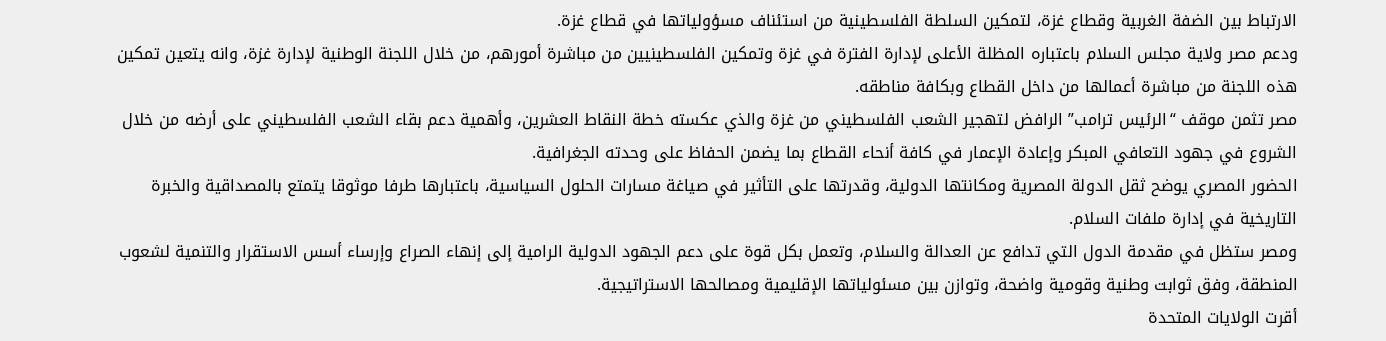الارتباط بين الضفة الغربية وقطاع غزة، لتمكين السلطة الفلسطينية من استئناف مسؤولياتها في قطاع غزة.
ودعم مصر ولاية مجلس السلام باعتباره المظلة الأعلى لإدارة الفترة في غزة وتمكين الفلسطينيين من مباشرة أمورهم، من خلال اللجنة الوطنية لإدارة غزة، وانه يتعين تمكين هذه اللجنة من مباشرة أعمالها من داخل القطاع وبكافة مناطقه.
مصر تثمن موقف “الرئيس ترامب” الرافض لتهجير الشعب الفلسطيني من غزة والذي عكسته خطة النقاط العشرين، وأهمية دعم بقاء الشعب الفلسطيني على أرضه من خلال الشروع في جهود التعافي المبكر وإعادة الإعمار في كافة أنحاء القطاع بما يضمن الحفاظ على وحدته الجغرافية.
الحضور المصري يوضح ثقل الدولة المصرية ومكانتها الدولية، وقدرتها على التأثير في صياغة مسارات الحلول السياسية، باعتبارها طرفا موثوقا يتمتع بالمصداقية والخبرة التاريخية في إدارة ملفات السلام.
ومصر ستظل في مقدمة الدول التي تدافع عن العدالة والسلام، وتعمل بكل قوة على دعم الجهود الدولية الرامية إلى إنهاء الصراع وإرساء أسس الاستقرار والتنمية لشعوب المنطقة، وفق ثوابت وطنية وقومية واضحة، وتوازن بين مسئولياتها الإقليمية ومصالحها الاستراتيجية.
أقرت الولايات المتحدة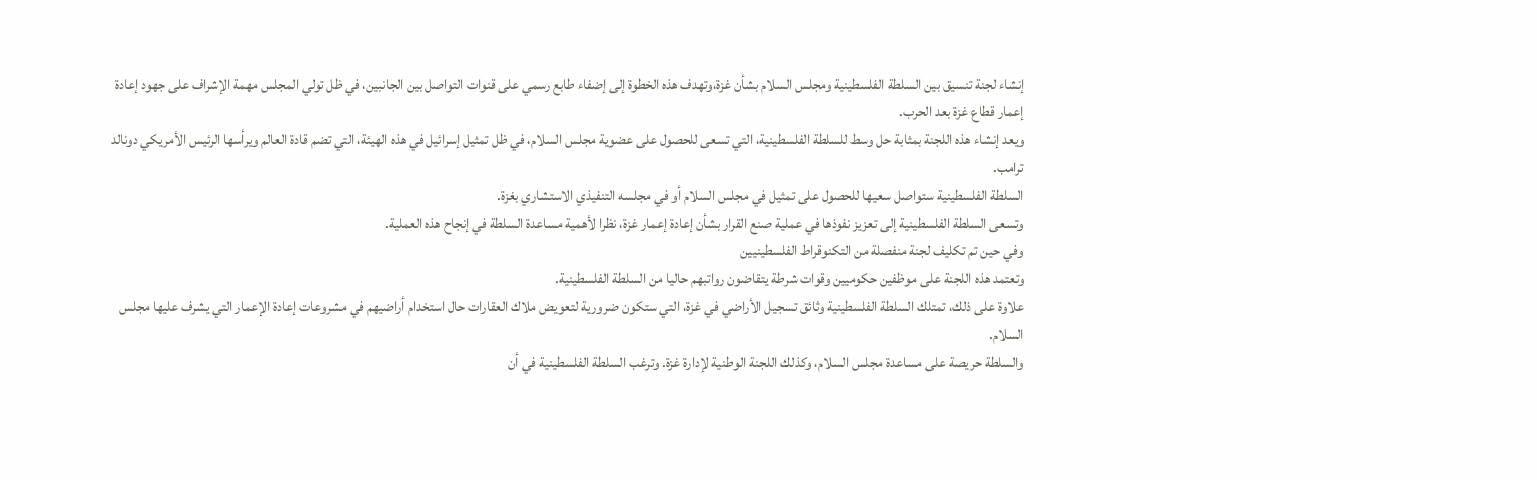إنشاء لجنة تنسيق بين السلطة الفلسطينية ومجلس السلام بشأن غزة،وتهدف هذه الخطوة إلى إضفاء طابع رسمي على قنوات التواصل بين الجانبين، في ظل تولي المجلس مهمة الإشراف على جهود إعادة إعمار قطاع غزة بعد الحرب.
ويعد إنشاء هذه اللجنة بمثابة حل وسط للسلطة الفلسطينية، التي تسعى للحصول على عضوية مجلس السلام، في ظل تمثيل إسرائيل في هذه الهيئة، التي تضم قادة العالم ويرأسها الرئيس الأمريكي دونالد ترامب.
السلطة الفلسطينية ستواصل سعيها للحصول على تمثيل في مجلس السلام أو في مجلسه التنفيذي الاستشاري بغزة.
وتسعى السلطة الفلسطينية إلى تعزيز نفوذها في عملية صنع القرار بشأن إعادة إعمار غزة، نظرا لأهمية مساعدة السلطة في إنجاح هذه العملية.
وفي حين تم تكليف لجنة منفصلة من التكنوقراط الفلسطينيين
وتعتمد هذه اللجنة على موظفين حكوميين وقوات شرطة يتقاضون رواتبهم حاليا من السلطة الفلسطينية.
علاوة على ذلك، تمتلك السلطة الفلسطينية وثائق تسجيل الأراضي في غزة، التي ستكون ضرورية لتعويض ملاك العقارات حال استخدام أراضيهم في مشروعات إعادة الإعمار التي يشرف عليها مجلس السلام.
والسلطة حريصة على مساعدة مجلس السلام، وكذلك اللجنة الوطنية لإدارة غزة. وترغب السلطة الفلسطينية في أن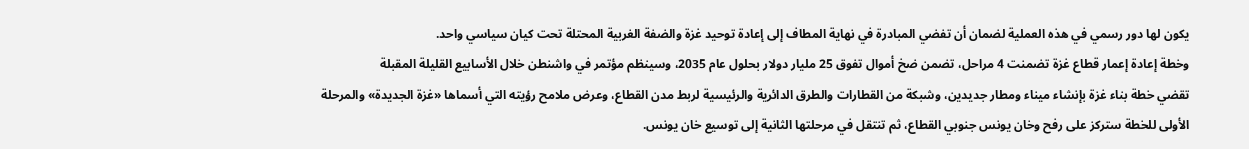يكون لها دور رسمي في هذه العملية لضمان أن تفضي المبادرة في نهاية المطاف إلى إعادة توحيد غزة والضفة الغربية المحتلة تحت كيان سياسي واحد.
وخطة إعادة إعمار قطاع غزة تضمنت 4 مراحل، تضمن ضخ أموال تفوق 25 مليار دولار بحلول عام 2035، وسينظم مؤتمر في واشنطن خلال الأسابيع القليلة المقبلة
تقضي خطة بناء غزة بإنشاء ميناء ومطار جديدين، وشبكة من القطارات والطرق الدائرية والرئيسية لربط مدن القطاع، وعرض ملامح رؤيته التي أسماها «غزة الجديدة» والمرحلة الأولى للخطة ستركز على رفح وخان يونس جنوبي القطاع، ثم تنتقل في مرحلتها الثانية إلى توسيع خان يونس.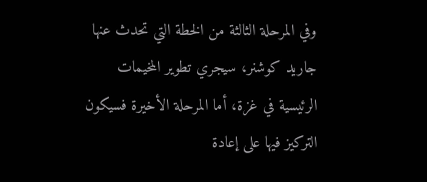وفي المرحلة الثالثة من الخطة التي تحدث عنها جاريد كوشنر، سيجري تطوير المخيمات الرئيسية في غزة، أما المرحلة الأخيرة فسيكون التركيز فيها على إعادة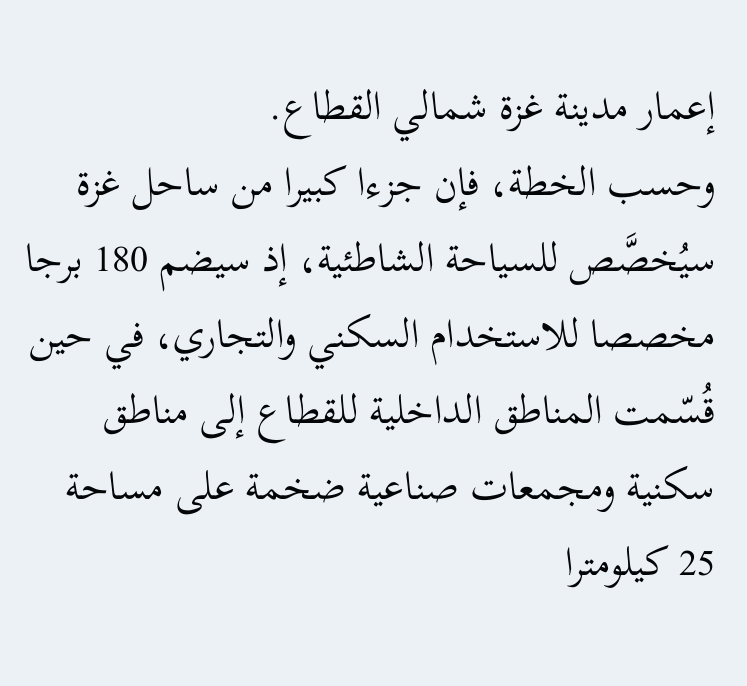إعمار مدينة غزة شمالي القطاع.
وحسب الخطة، فإن جزءا كبيرا من ساحل غزة سيُخصَّص للسياحة الشاطئية، إذ سيضم 180 برجا مخصصا للاستخدام السكني والتجاري، في حين قُسّمت المناطق الداخلية للقطاع إلى مناطق سكنية ومجمعات صناعية ضخمة على مساحة 25 كيلومترا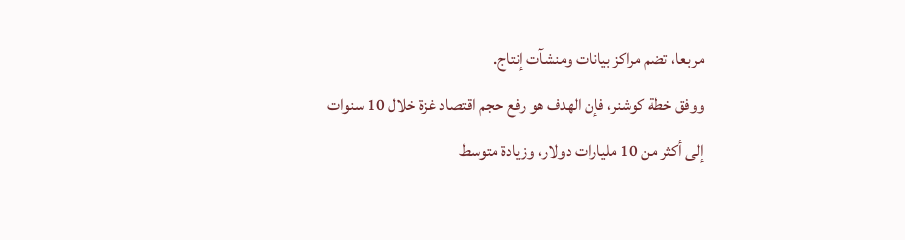مربعا، تضم مراكز بيانات ومنشآت إنتاج.
ووفق خطة كوشنر، فإن الهدف هو رفع حجم اقتصاد غزة خلال 10 سنوات إلى أكثر من 10 مليارات دولار، وزيادة متوسط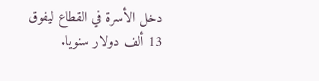دخل الأسرة في القطاع ليفوق 13 ألف دولار سنويا.